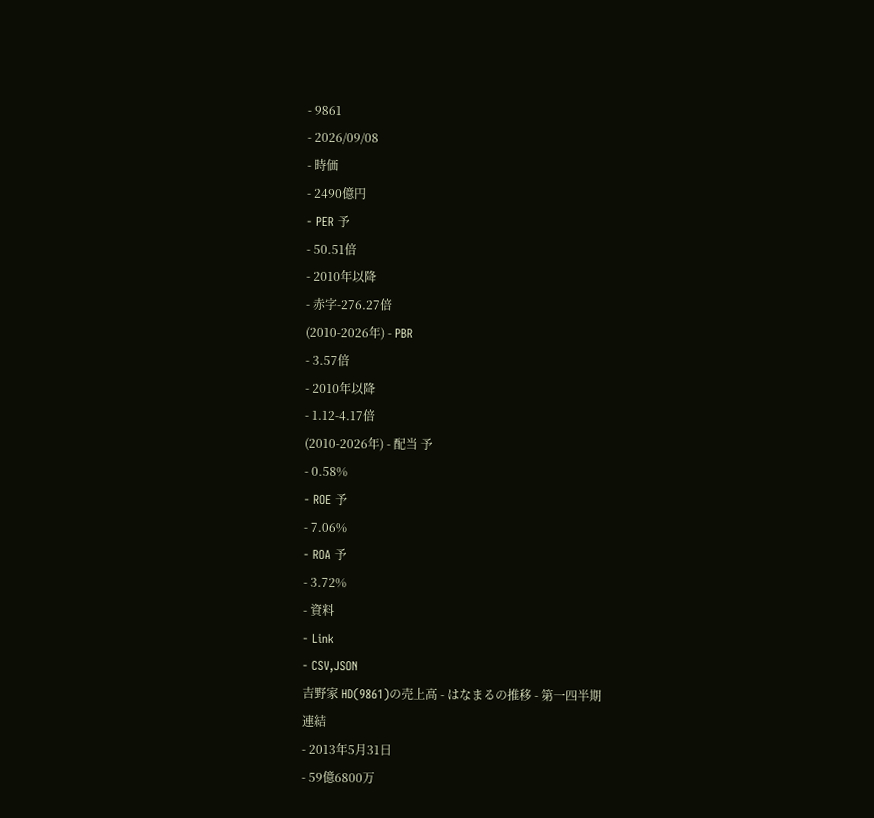- 9861
- 2026/09/08
- 時価
- 2490億円
- PER 予
- 50.51倍
- 2010年以降
- 赤字-276.27倍
(2010-2026年) - PBR
- 3.57倍
- 2010年以降
- 1.12-4.17倍
(2010-2026年) - 配当 予
- 0.58%
- ROE 予
- 7.06%
- ROA 予
- 3.72%
- 資料
- Link
- CSV,JSON
吉野家 HD(9861)の売上高 - はなまるの推移 - 第一四半期
連結
- 2013年5月31日
- 59億6800万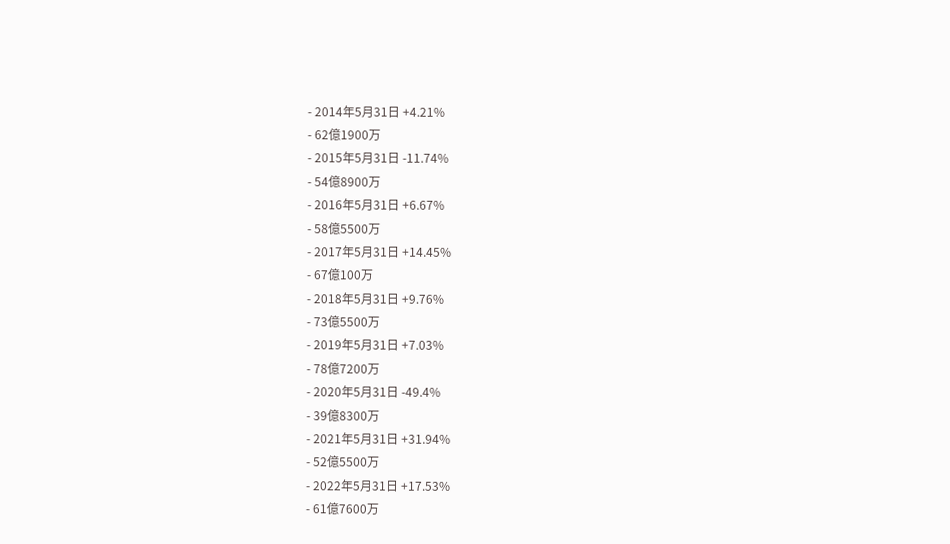- 2014年5月31日 +4.21%
- 62億1900万
- 2015年5月31日 -11.74%
- 54億8900万
- 2016年5月31日 +6.67%
- 58億5500万
- 2017年5月31日 +14.45%
- 67億100万
- 2018年5月31日 +9.76%
- 73億5500万
- 2019年5月31日 +7.03%
- 78億7200万
- 2020年5月31日 -49.4%
- 39億8300万
- 2021年5月31日 +31.94%
- 52億5500万
- 2022年5月31日 +17.53%
- 61億7600万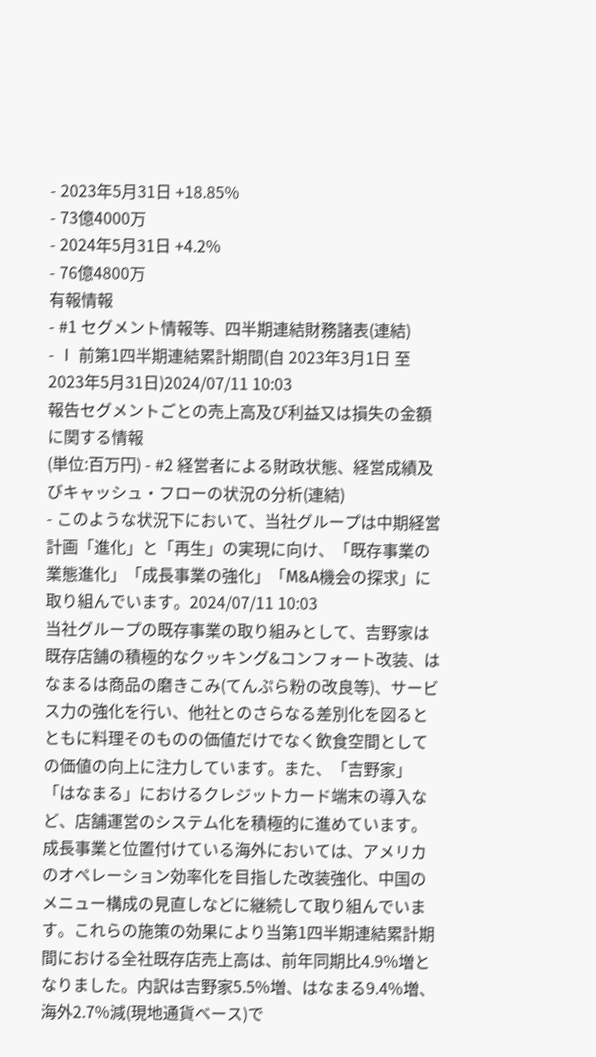- 2023年5月31日 +18.85%
- 73億4000万
- 2024年5月31日 +4.2%
- 76億4800万
有報情報
- #1 セグメント情報等、四半期連結財務諸表(連結)
- Ⅰ 前第1四半期連結累計期間(自 2023年3月1日 至 2023年5月31日)2024/07/11 10:03
報告セグメントごとの売上高及び利益又は損失の金額に関する情報
(単位:百万円) - #2 経営者による財政状態、経営成績及びキャッシュ・フローの状況の分析(連結)
- このような状況下において、当社グループは中期経営計画「進化」と「再生」の実現に向け、「既存事業の業態進化」「成長事業の強化」「M&A機会の探求」に取り組んでいます。2024/07/11 10:03
当社グループの既存事業の取り組みとして、吉野家は既存店舗の積極的なクッキング&コンフォート改装、はなまるは商品の磨きこみ(てんぷら粉の改良等)、サービス力の強化を行い、他社とのさらなる差別化を図るとともに料理そのものの価値だけでなく飲食空間としての価値の向上に注力しています。また、「吉野家」「はなまる」におけるクレジットカード端末の導入など、店舗運営のシステム化を積極的に進めています。成長事業と位置付けている海外においては、アメリカのオペレーション効率化を目指した改装強化、中国のメニュー構成の見直しなどに継続して取り組んでいます。これらの施策の効果により当第1四半期連結累計期間における全社既存店売上高は、前年同期比4.9%増となりました。内訳は吉野家5.5%増、はなまる9.4%増、海外2.7%減(現地通貨ベース)で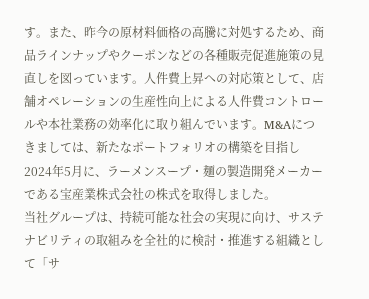す。また、昨今の原材料価格の高騰に対処するため、商品ラインナップやクーポンなどの各種販売促進施策の見直しを図っています。人件費上昇への対応策として、店舗オペレーションの生産性向上による人件費コントロールや本社業務の効率化に取り組んでいます。M&Aにつきましては、新たなポートフォリオの構築を目指し2024年5月に、ラーメンスープ・麺の製造開発メーカーである宝産業株式会社の株式を取得しました。
当社グループは、持続可能な社会の実現に向け、サステナビリティの取組みを全社的に検討・推進する組織として「サ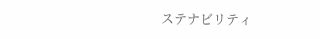ステナビリティ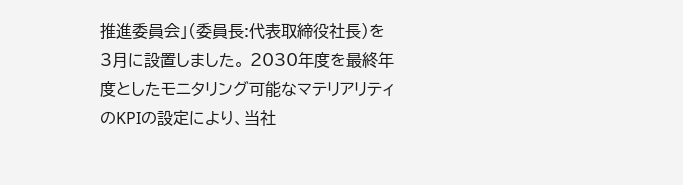推進委員会」(委員長:代表取締役社長)を3月に設置しました。 2030年度を最終年度としたモニタリング可能なマテリアリティのKPIの設定により、当社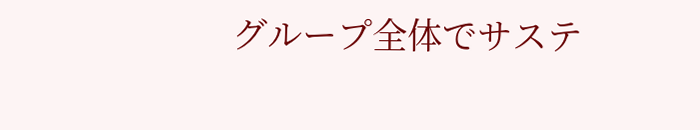グループ全体でサステ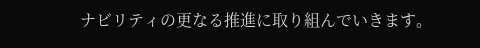ナビリティの更なる推進に取り組んでいきます。